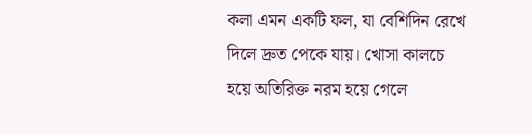কলা এমন একটি ফল, যা বেশিদিন রেখে দিলে দ্রুত পেকে যায়। খোসা কালচে হয়ে অতিরিক্ত নরম হয়ে গেলে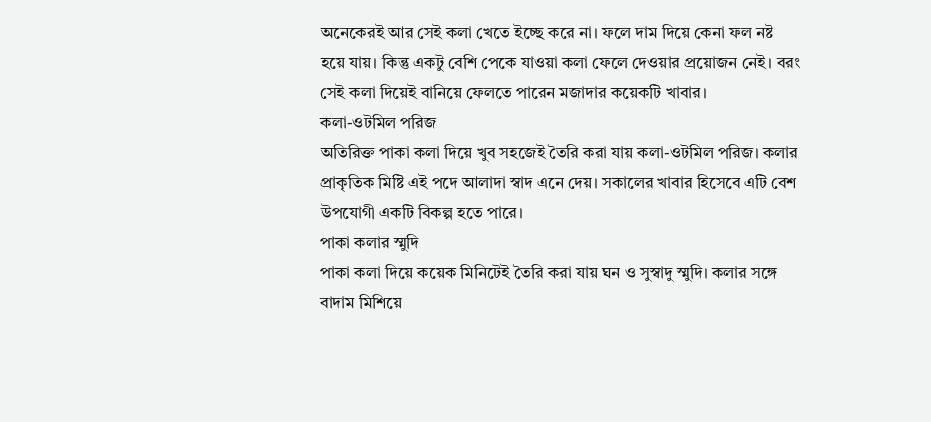অনেকেরই আর সেই কলা খেতে ইচ্ছে করে না। ফলে দাম দিয়ে কেনা ফল নষ্ট হয়ে যায়। কিন্তু একটু বেশি পেকে যাওয়া কলা ফেলে দেওয়ার প্রয়োজন নেই। বরং সেই কলা দিয়েই বানিয়ে ফেলতে পারেন মজাদার কয়েকটি খাবার।
কলা-ওটমিল পরিজ
অতিরিক্ত পাকা কলা দিয়ে খুব সহজেই তৈরি করা যায় কলা-ওটমিল পরিজ। কলার প্রাকৃতিক মিষ্টি এই পদে আলাদা স্বাদ এনে দেয়। সকালের খাবার হিসেবে এটি বেশ উপযোগী একটি বিকল্প হতে পারে।
পাকা কলার স্মুদি
পাকা কলা দিয়ে কয়েক মিনিটেই তৈরি করা যায় ঘন ও সুস্বাদু স্মুদি। কলার সঙ্গে বাদাম মিশিয়ে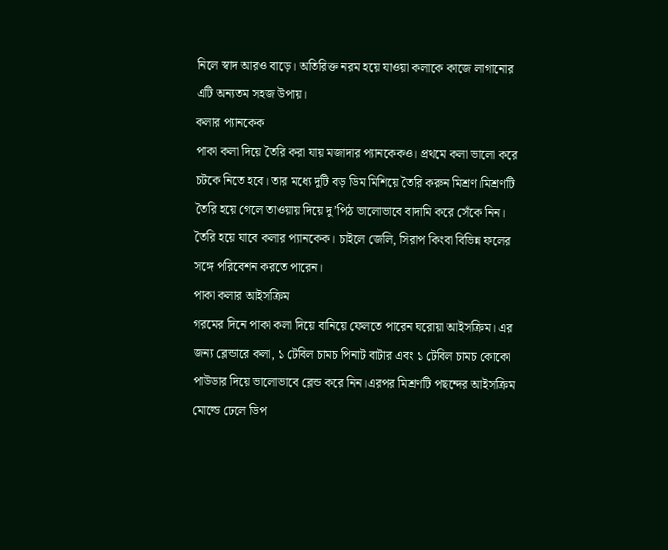নিলে স্বাদ আরও বাড়ে। অতিরিক্ত নরম হয়ে যাওয়া কলাকে কাজে লাগানোর এটি অন্যতম সহজ উপায়।
কলার প্যানকেক
পাকা কলা দিয়ে তৈরি করা যায় মজাদার প্যানকেকও। প্রথমে কলা ভালো করে চটকে নিতে হবে। তার মধ্যে দুটি বড় ডিম মিশিয়ে তৈরি করুন মিশ্রণ।মিশ্রণটি তৈরি হয়ে গেলে তাওয়ায় দিয়ে দু’পিঠ ভালোভাবে বাদামি করে সেঁকে নিন। তৈরি হয়ে যাবে কলার প্যানকেক। চাইলে জেলি, সিরাপ কিংবা বিভিন্ন ফলের সঙ্গে পরিবেশন করতে পারেন।
পাকা কলার আইসক্রিম
গরমের দিনে পাকা কলা দিয়ে বানিয়ে ফেলতে পারেন ঘরোয়া আইসক্রিম। এর জন্য ব্লেন্ডারে কলা, ১ টেবিল চামচ পিনাট বাটার এবং ১ টেবিল চামচ কোকো পাউডার দিয়ে ভালোভাবে ব্লেন্ড করে নিন।এরপর মিশ্রণটি পছন্দের আইসক্রিম মোল্ডে ঢেলে ডিপ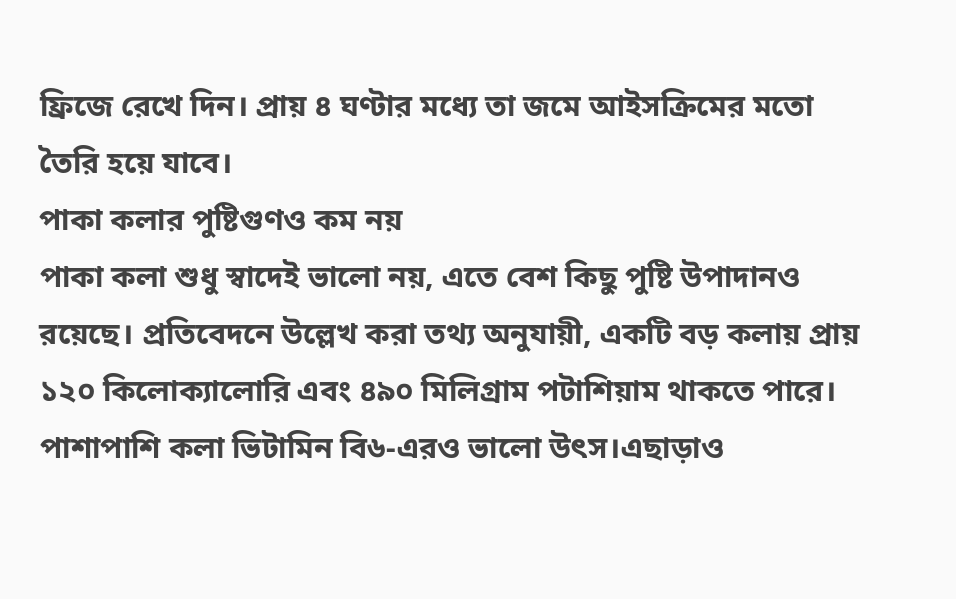ফ্রিজে রেখে দিন। প্রায় ৪ ঘণ্টার মধ্যে তা জমে আইসক্রিমের মতো তৈরি হয়ে যাবে।
পাকা কলার পুষ্টিগুণও কম নয়
পাকা কলা শুধু স্বাদেই ভালো নয়, এতে বেশ কিছু পুষ্টি উপাদানও রয়েছে। প্রতিবেদনে উল্লেখ করা তথ্য অনুযায়ী, একটি বড় কলায় প্রায় ১২০ কিলোক্যালোরি এবং ৪৯০ মিলিগ্রাম পটাশিয়াম থাকতে পারে। পাশাপাশি কলা ভিটামিন বি৬-এরও ভালো উৎস।এছাড়াও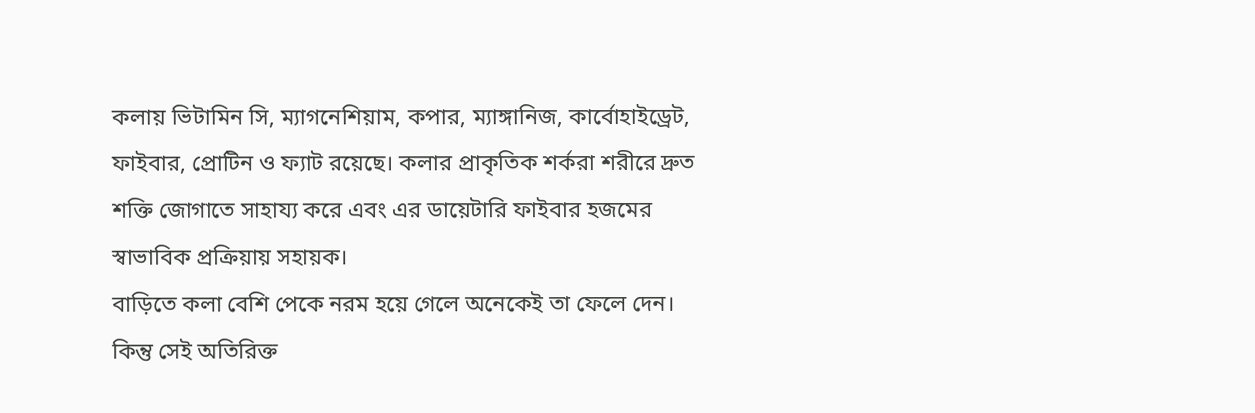কলায় ভিটামিন সি, ম্যাগনেশিয়াম, কপার, ম্যাঙ্গানিজ, কার্বোহাইড্রেট, ফাইবার, প্রোটিন ও ফ্যাট রয়েছে। কলার প্রাকৃতিক শর্করা শরীরে দ্রুত শক্তি জোগাতে সাহায্য করে এবং এর ডায়েটারি ফাইবার হজমের স্বাভাবিক প্রক্রিয়ায় সহায়ক।
বাড়িতে কলা বেশি পেকে নরম হয়ে গেলে অনেকেই তা ফেলে দেন। কিন্তু সেই অতিরিক্ত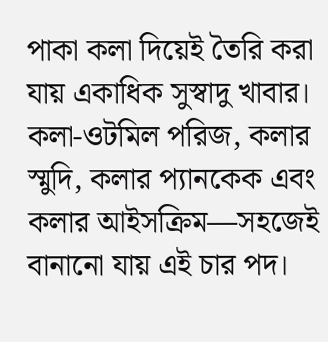পাকা কলা দিয়েই তৈরি করা যায় একাধিক সুস্বাদু খাবার। কলা-ওটমিল পরিজ, কলার স্মুদি, কলার প্যানকেক এবং কলার আইসক্রিম—সহজেই বানানো যায় এই চার পদ।